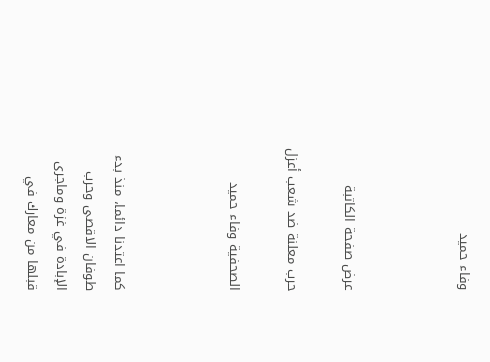وفاء حميد



عرض صفحة الكاتبة

حرب معلنة ضد شعب أعزل

الصحفية وفاء حميد



كما اعتدنا دائما، منذ بدء طوفان الاقصى وحرب الإبادة في غزة وماجرى قبلها من معارك في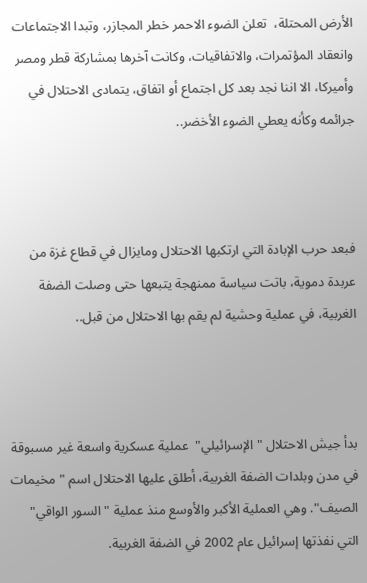الأرض المحتلة،  تعلن الضوء الاحمر خطر المجازر، وتبدا الاجتماعات وانعقاد المؤتمرات، والاتفاقيات، وكانت آخرها بمشاركة قطر ومصر وأميركا، الا اننا نجد بعد كل اجتماع أو اتفاق، يتمادى الاحتلال في جرائمه وكأنه يعطي الضوء الأخضر..



فبعد حرب الإبادة التي ارتكبها الاحتلال ومايزال في قطاع غزة من عربدة دموية، باتت سياسة ممنهجة يتبعها حتى وصلت الضفة الغربية، في عملية وحشية لم يقم بها الاحتلال من قبل..



بدأ جيش الاحتلال "الإسرائيلي"  عملية عسكرية واسعة غير مسبوقة في مدن وبلدات الضفة الغربية، أطلق عليها الاحتلال اسم "مخيمات الصيف". وهي العملية الأكبر والأوسع منذ عملية "السور الواقي" التي نفذتها إسرائيل عام 2002 في الضفة الغربية.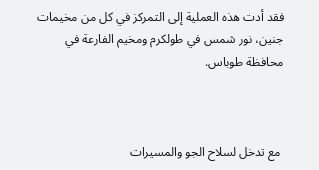فقد أدت هذه العملية إلى التمركز في كل من مخيمات جنين، نور شمس في طولكرم ومخيم الفارعة في محافظة طوباس.



 مع تدخل لسلاح الجو والمسيرات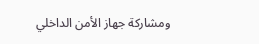ومشاركة جهاز الأمن الداخلي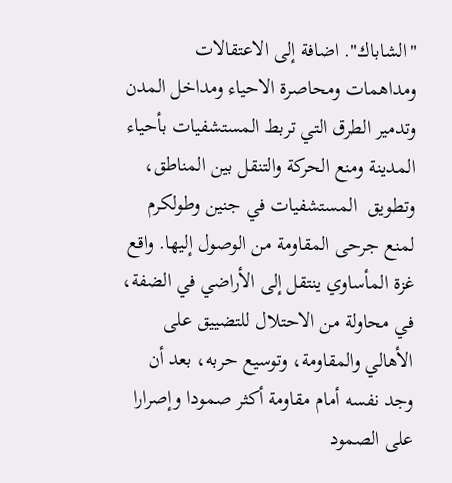"الشاباك". اضافة إلى الاعتقالات ومداهمات ومحاصرة الاحياء ومداخل المدن وتدمير الطرق التي تربط المستشفيات بأحياء المدينة ومنع الحركة والتنقل بين المناطق، وتطويق  المستشفيات في جنين وطولكرم لمنع جرحى المقاومة من الوصول إليها. واقع غزة المأساوي ينتقل إلى الأراضي في الضفة، في محاولة من الاحتلال للتضييق على الأهالي والمقاومة، وتوسيع حربه، بعد أن وجد نفسه أمام مقاومة أكثر صمودا وإصرارا على الصمود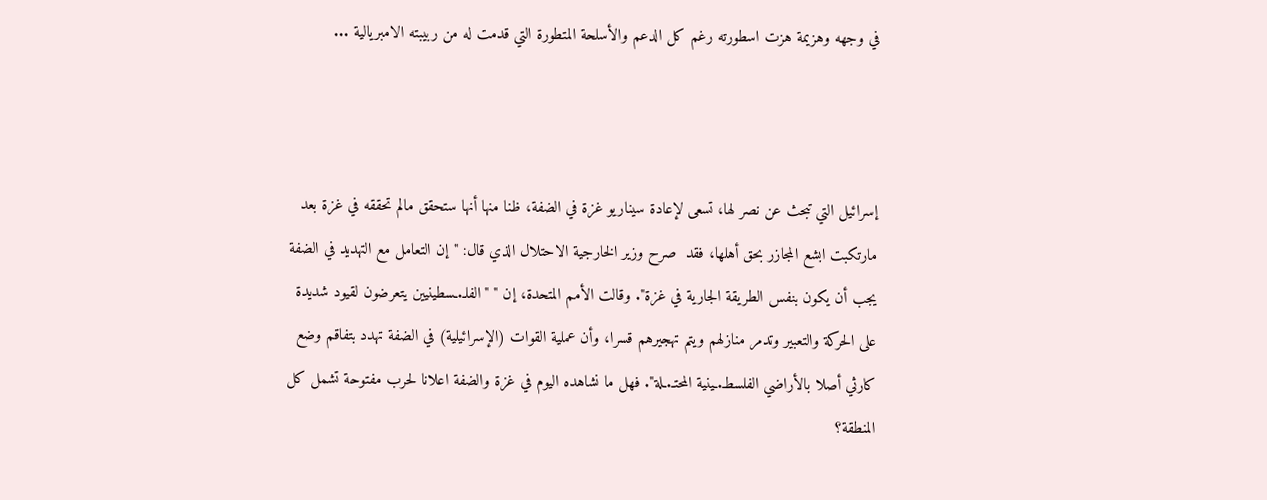في وجهه وهزيمة هزت اسطورته رغم كل الدعم والأسلحة المتطورة التي قدمت له من ربيبته الامبريالية ...



إسرائيل التي تبحث عن نصر لها، تسعى لإعادة سيناريو غزة في الضفة، ظنا منها أنها ستحقق مالم تحققه في غزة بعد مارتكبت ابشع المجازر بحق أهلها، فقد  صرح وزير الخارجية الاحتلال الذي قال: "إن التعامل مع التهديد في الضفة يجب أن يكون بنفس الطريقة الجارية في غزة". وقالت الأمم المتحدة، إن " "الفلـ.ـسطينيين يتعرضون لقيود شديدة على الحركة والتعبير وتدمر منازلهم ويتم تهجيرهم قسرا، وأن عملية القوات (الإسرائيلية) في الضفة تهدد بتفاقم وضع كارثي أصلا بالأراضي الفلسطـ.ـينية المحتـ.ـلة". فهل ما نشاهده اليوم في غزة والضفة اعلانا لحرب مفتوحة تشمل كل المنطقة؟